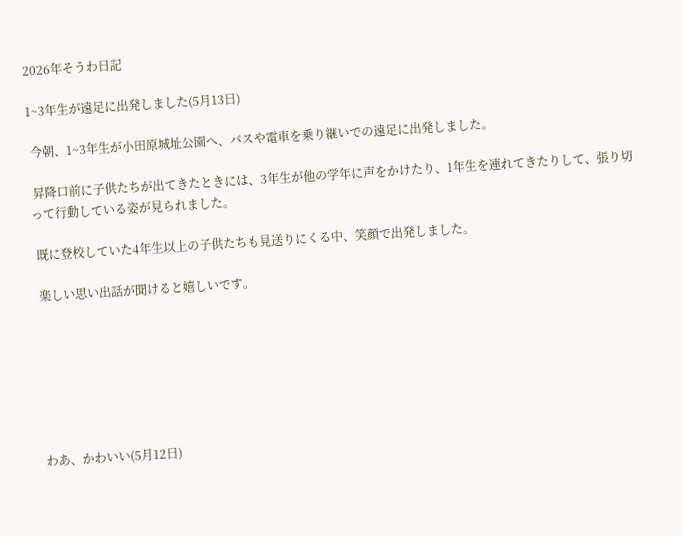2026年そうわ日記

1~3年生が遠足に出発しました(5月13日)

 今朝、1~3年生が小田原城址公園へ、バスや電車を乗り継いでの遠足に出発しました。

 昇降口前に子供たちが出てきたときには、3年生が他の学年に声をかけたり、1年生を連れてきたりして、張り切って行動している姿が見られました。

 既に登校していた4年生以上の子供たちも見送りにくる中、笑顔で出発しました。

 楽しい思い出話が聞けると嬉しいです。







わあ、かわいい(5月12日)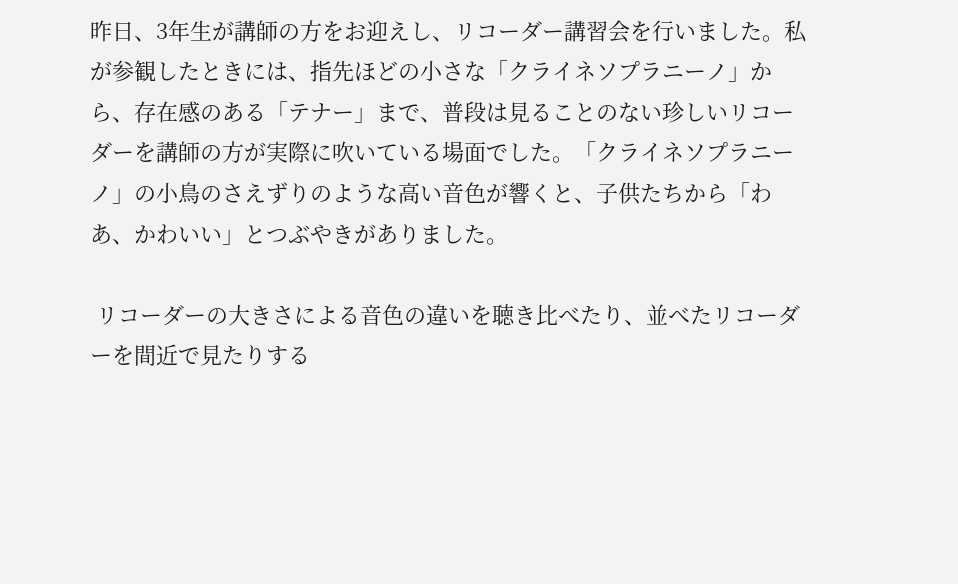昨日、3年生が講師の方をお迎えし、リコーダー講習会を行いました。私が参観したときには、指先ほどの小さな「クライネソプラニーノ」から、存在感のある「テナー」まで、普段は見ることのない珍しいリコーダーを講師の方が実際に吹いている場面でした。「クライネソプラニーノ」の小鳥のさえずりのような高い音色が響くと、子供たちから「わあ、かわいい」とつぶやきがありました。

 リコーダーの大きさによる音色の違いを聴き比べたり、並べたリコーダーを間近で見たりする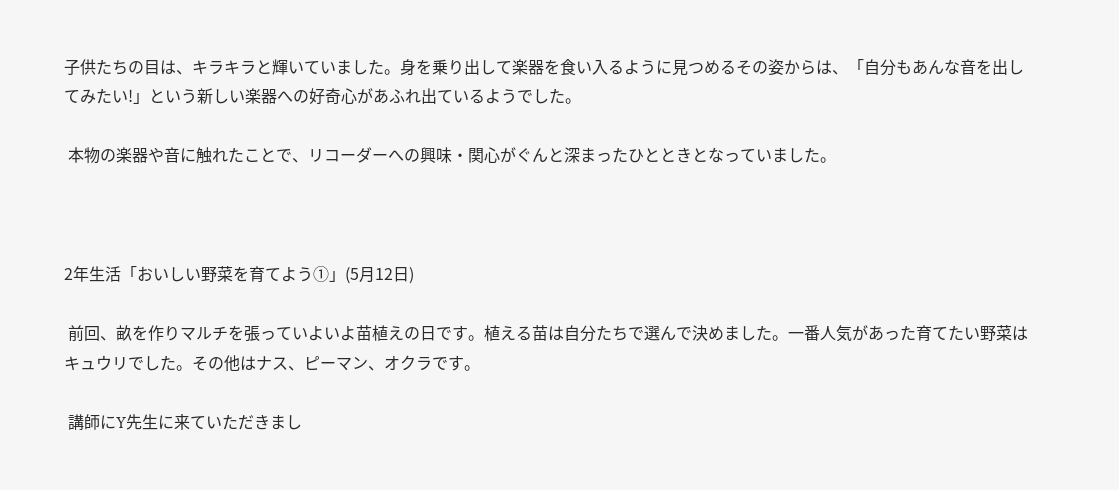子供たちの目は、キラキラと輝いていました。身を乗り出して楽器を食い入るように見つめるその姿からは、「自分もあんな音を出してみたい!」という新しい楽器への好奇心があふれ出ているようでした。

 本物の楽器や音に触れたことで、リコーダーへの興味・関心がぐんと深まったひとときとなっていました。



2年生活「おいしい野菜を育てよう①」(5月12日)

 前回、畝を作りマルチを張っていよいよ苗植えの日です。植える苗は自分たちで選んで決めました。一番人気があった育てたい野菜はキュウリでした。その他はナス、ピーマン、オクラです。

 講師にY先生に来ていただきまし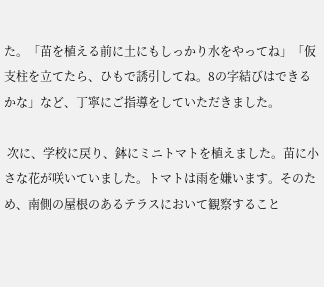た。「苗を植える前に土にもしっかり水をやってね」「仮支柱を立てたら、ひもで誘引してね。8の字結びはできるかな」など、丁寧にご指導をしていただきました。

 次に、学校に戻り、鉢にミニトマトを植えました。苗に小さな花が咲いていました。トマトは雨を嫌います。そのため、南側の屋根のあるテラスにおいて観察すること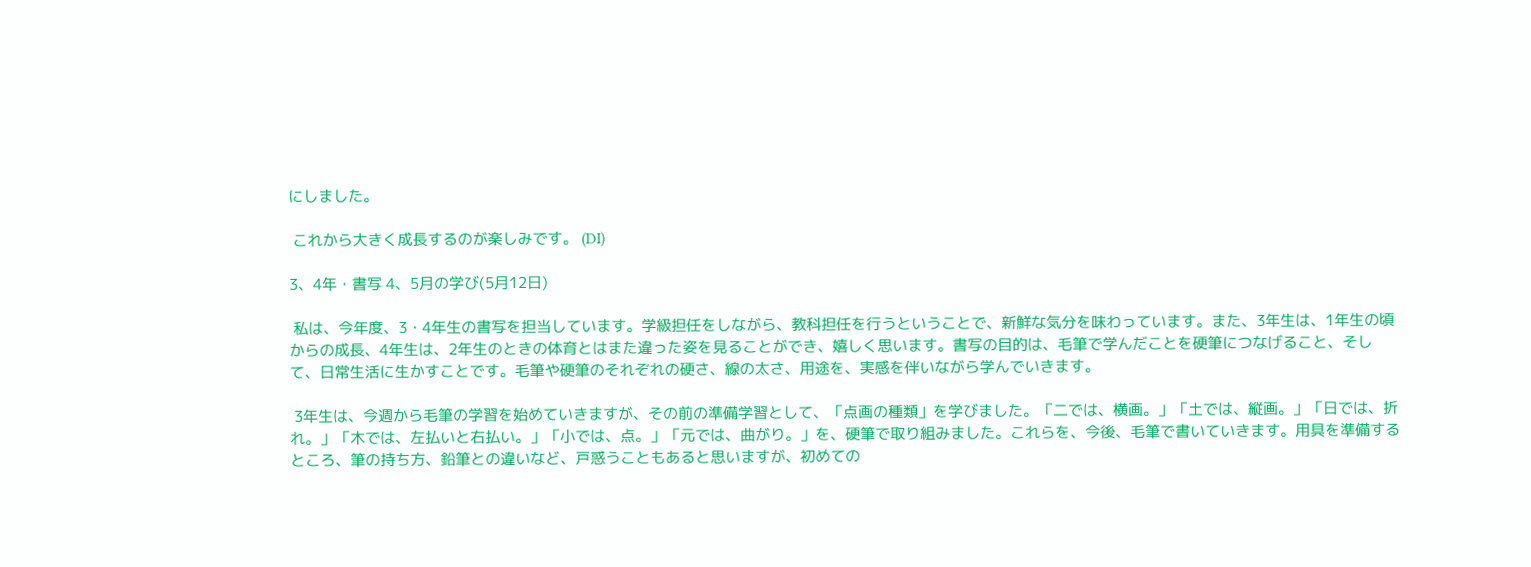にしました。

 これから大きく成長するのが楽しみです。 (DI)

3、4年・書写 4、5月の学び(5月12日)

 私は、今年度、3・4年生の書写を担当しています。学級担任をしながら、教科担任を行うということで、新鮮な気分を味わっています。また、3年生は、1年生の頃からの成長、4年生は、2年生のときの体育とはまた違った姿を見ることができ、嬉しく思います。書写の目的は、毛筆で学んだことを硬筆につなげること、そして、日常生活に生かすことです。毛筆や硬筆のそれぞれの硬さ、線の太さ、用途を、実感を伴いながら学んでいきます。

 3年生は、今週から毛筆の学習を始めていきますが、その前の準備学習として、「点画の種類」を学びました。「二では、横画。」「土では、縦画。」「日では、折れ。」「木では、左払いと右払い。」「小では、点。」「元では、曲がり。」を、硬筆で取り組みました。これらを、今後、毛筆で書いていきます。用具を準備するところ、筆の持ち方、鉛筆との違いなど、戸惑うこともあると思いますが、初めての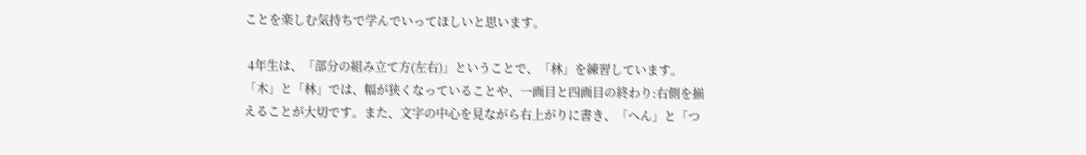ことを楽しむ気持ちで学んでいってほしいと思います。

 4年生は、「部分の組み立て方(左右)」ということで、「林」を練習しています。「木」と「林」では、幅が狭くなっていることや、一画目と四画目の終わり:右側を揃えることが大切です。また、文字の中心を見ながら右上がりに書き、「へん」と「つ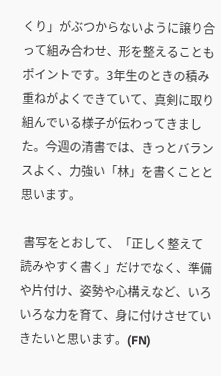くり」がぶつからないように譲り合って組み合わせ、形を整えることもポイントです。3年生のときの積み重ねがよくできていて、真剣に取り組んでいる様子が伝わってきました。今週の清書では、きっとバランスよく、力強い「林」を書くことと思います。

 書写をとおして、「正しく整えて読みやすく書く」だけでなく、準備や片付け、姿勢や心構えなど、いろいろな力を育て、身に付けさせていきたいと思います。(FN)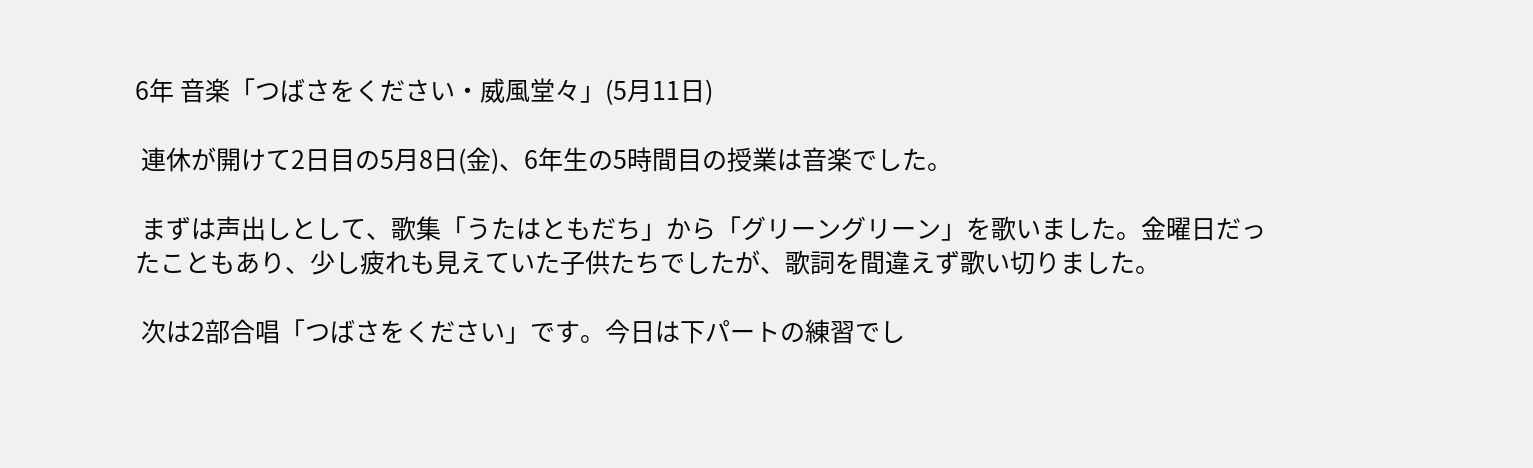6年 音楽「つばさをください・威風堂々」(5月11日)

 連休が開けて2日目の5月8日(金)、6年生の5時間目の授業は音楽でした。

 まずは声出しとして、歌集「うたはともだち」から「グリーングリーン」を歌いました。金曜日だったこともあり、少し疲れも見えていた子供たちでしたが、歌詞を間違えず歌い切りました。

 次は2部合唱「つばさをください」です。今日は下パートの練習でし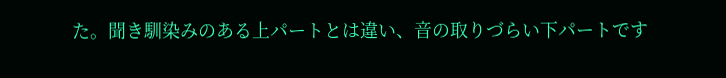た。聞き馴染みのある上パートとは違い、音の取りづらい下パートです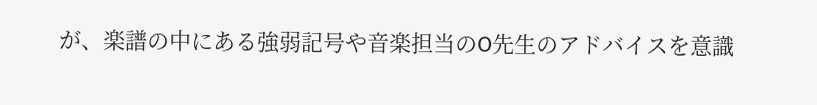が、楽譜の中にある強弱記号や音楽担当のO先生のアドバイスを意識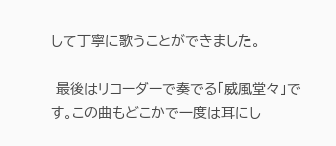して丁寧に歌うことができました。

 最後はリコーダーで奏でる「威風堂々」です。この曲もどこかで一度は耳にし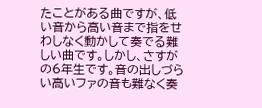たことがある曲ですが、低い音から高い音まで指をせわしなく動かして奏でる難しい曲です。しかし、さすがの6年生です。音の出しづらい高いファの音も難なく奏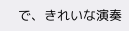で、きれいな演奏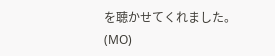を聴かせてくれました。(MO)